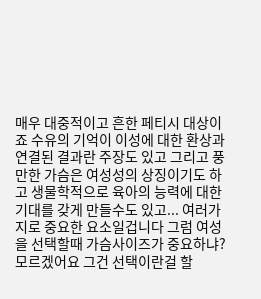매우 대중적이고 흔한 페티시 대상이죠 수유의 기억이 이성에 대한 환상과 연결된 결과란 주장도 있고 그리고 풍만한 가슴은 여성성의 상징이기도 하고 생물학적으로 육아의 능력에 대한 기대를 갖게 만들수도 있고... 여러가지로 중요한 요소일겁니다 그럼 여성을 선택할때 가슴사이즈가 중요하냐? 모르겠어요 그건 선택이란걸 할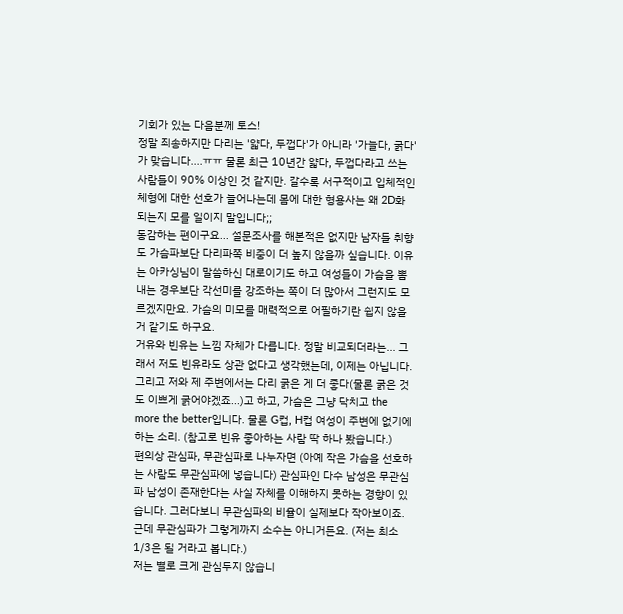기회가 있는 다음분께 토스!
정말 죄송하지만 다리는 '얇다, 두껍다'가 아니라 '가늘다, 굵다'가 맞습니다....ㅠㅠ 물론 최근 10년간 얇다, 두껍다라고 쓰는 사람들이 90% 이상인 것 같지만. 갈수록 서구적이고 입체적인 체형에 대한 선호가 늘어나는데 몸에 대한 형용사는 왜 2D화 되는지 모를 일이지 말입니다;;
동감하는 편이구요... 설문조사를 해본적은 없지만 남자들 취향도 가슴파보단 다리파쪽 비중이 더 높지 않을까 싶습니다. 이유는 아카싱님이 말씀하신 대로이기도 하고 여성들이 가슴을 뽐내는 경우보단 각선미를 강조하는 쪽이 더 많아서 그런지도 모르겠지만요. 가슴의 미모를 매력적으로 어필하기란 쉽지 않을거 같기도 하구요.
거유와 빈유는 느낌 자체가 다릅니다. 정말 비교되더라는... 그래서 저도 빈유라도 상관 없다고 생각했는데, 이제는 아닙니다. 그리고 저와 제 주변에서는 다리 굵은 게 더 좋다(물론 굵은 것도 이쁘게 굵어야겠죠...)고 하고, 가슴은 그냥 닥치고 the more the better입니다. 물론 G컵, H컵 여성이 주변에 없기에 하는 소리. (참고로 빈유 좋아하는 사람 딱 하나 봤습니다.)
편의상 관심파, 무관심파로 나누자면 (아예 작은 가슴을 선호하는 사람도 무관심파에 넣습니다) 관심파인 다수 남성은 무관심파 남성이 존재한다는 사실 자체를 이해하지 못하는 경향이 있습니다. 그러다보니 무관심파의 비율이 실제보다 작아보이죠. 근데 무관심파가 그렇게까지 소수는 아니거든요. (저는 최소 1/3은 될 거라고 봅니다.)
저는 별로 크게 관심두지 않습니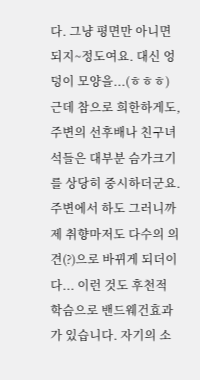다. 그냥 평면만 아니면 되지~정도여요. 대신 엉덩이 모양을...(ㅎㅎㅎ)
근데 참으로 희한하게도, 주변의 선후배나 친구녀석들은 대부분 슴가크기를 상당히 중시하더군요. 주변에서 하도 그러니까 제 취향마저도 다수의 의견(?)으로 바뀌게 되더이다... 이런 것도 후천적 학슴으로 밴드웨건효과가 있습니다. 자기의 소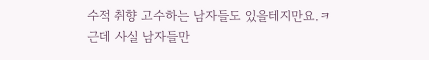수적 취향 고수하는 남자들도 있을테지만요.ㅋ
근데 사실 남자들만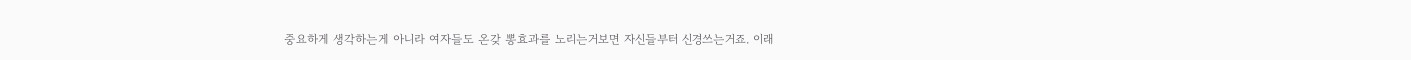중요하게 생각하는게 아니라 여자들도 온갖 뽕효과를 노리는거보면 자신들부터 신경쓰는거죠. 이래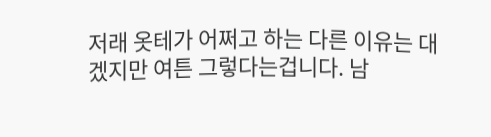저래 옷테가 어쩌고 하는 다른 이유는 대겠지만 여튼 그렇다는겁니다. 남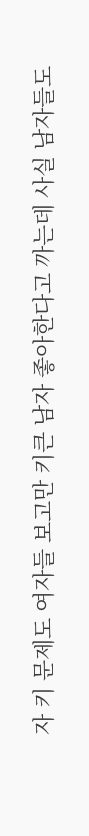자 키 문제도 여자들 보고만 키큰 남자 좋아한다고 까는데 사실 남자들도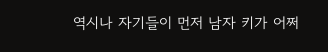역시나 자기들이 먼저 남자 키가 어쩌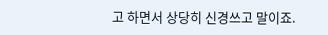고 하면서 상당히 신경쓰고 말이죠.